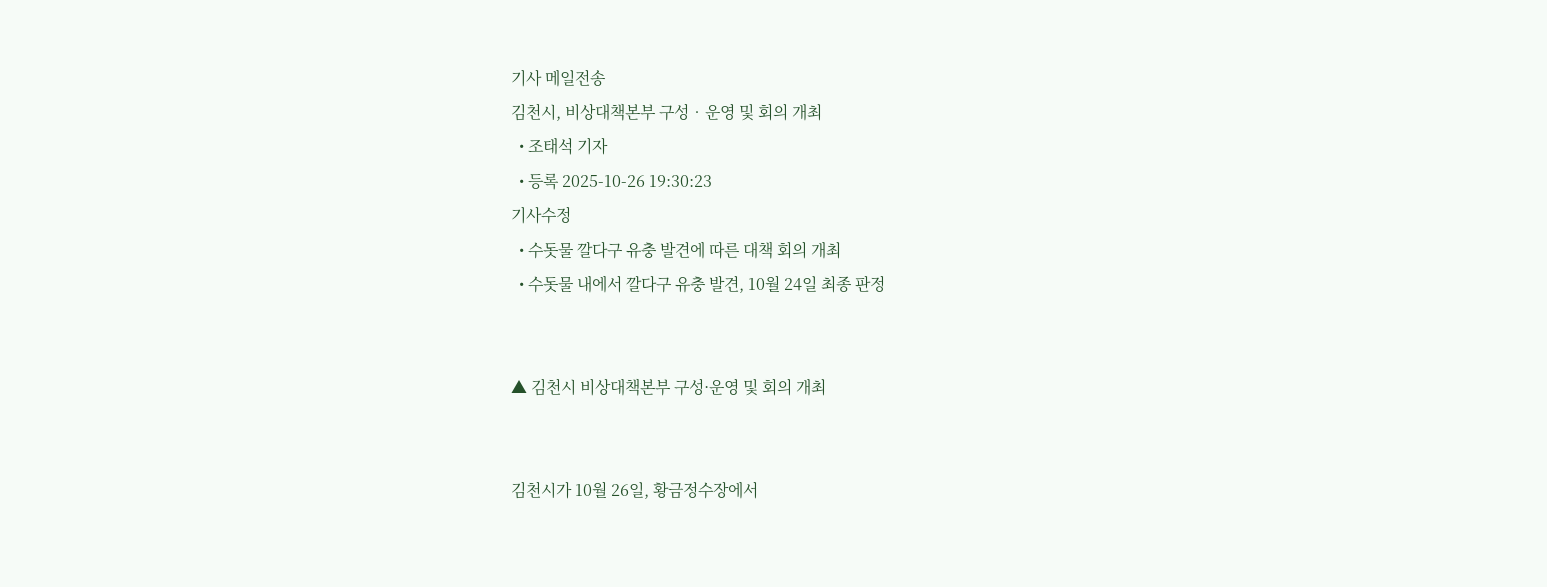기사 메일전송
김천시, 비상대책본부 구성‧운영 및 회의 개최
  • 조태석 기자
  • 등록 2025-10-26 19:30:23
기사수정
  • 수돗물 깔다구 유충 발견에 따른 대책 회의 개최
  • 수돗물 내에서 깔다구 유충 발견, 10월 24일 최종 판정


▲ 김천시 비상대책본부 구성·운영 및 회의 개최


김천시가 10월 26일, 황금정수장에서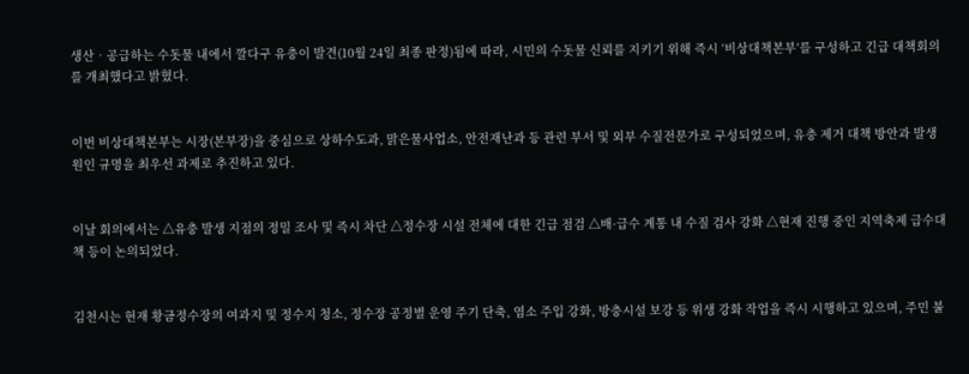생산‧공급하는 수돗물 내에서 깔다구 유충이 발견(10월 24일 최종 판정)됨에 따라, 시민의 수돗물 신뢰를 지키기 위해 즉시 ‘비상대책본부’를 구성하고 긴급 대책회의를 개최했다고 밝혔다.


이번 비상대책본부는 시장(본부장)을 중심으로 상하수도과, 맑은물사업소, 안전재난과 등 관련 부서 및 외부 수질전문가로 구성되었으며, 유충 제거 대책 방안과 발생 원인 규명을 최우선 과제로 추진하고 있다.


이날 회의에서는 △유충 발생 지점의 정밀 조사 및 즉시 차단 △정수장 시설 전체에 대한 긴급 점검 △배·급수 계통 내 수질 검사 강화 △현재 진행 중인 지역축제 급수대책 등이 논의되었다.


김천시는 현재 황금정수장의 여과지 및 정수지 청소, 정수장 공정별 운영 주기 단축, 염소 주입 강화, 방충시설 보강 등 위생 강화 작업을 즉시 시행하고 있으며, 주민 불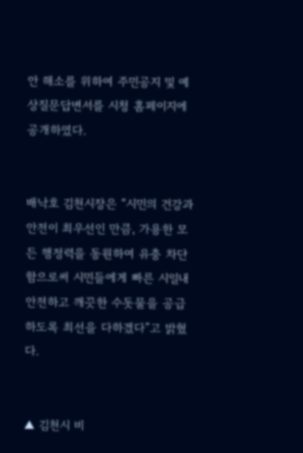안 해소를 위하여 주민공지 및 예상질문답변서를 시청 홈페이지에 공개하였다.


배낙호 김천시장은 “시민의 건강과 안전이 최우선인 만큼, 가용한 모든 행정력을 동원하여 유충 차단함으로써 시민들에게 빠른 시일내 안전하고 깨끗한 수돗물을 공급하도록 최선을 다하겠다”고 밝혔다.


▲ 김천시 비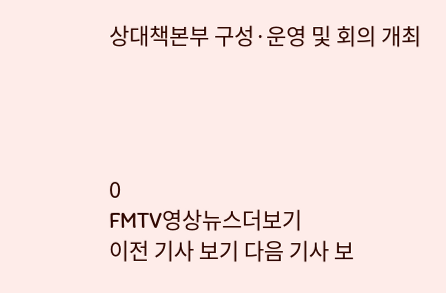상대책본부 구성·운영 및 회의 개최




0
FMTV영상뉴스더보기
이전 기사 보기 다음 기사 보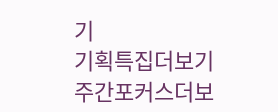기
기획특집더보기
주간포커스더보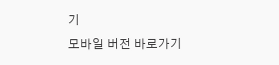기
모바일 버전 바로가기